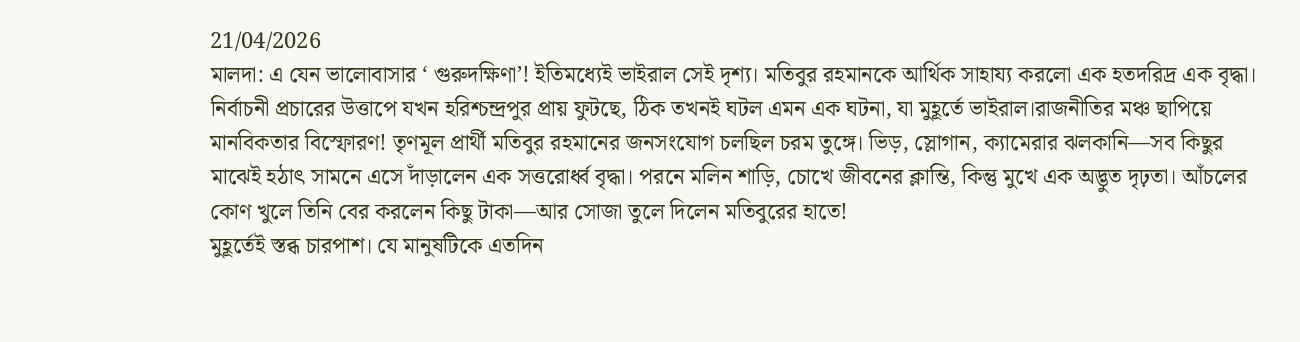21/04/2026
মালদা: এ যেন ভালোবাসার ‘ গুরুদক্ষিণা’! ইতিমধ্যেই ভাইরাল সেই দৃশ্য। মতিবুর রহমানকে আর্থিক সাহায্য করলো এক হতদরিদ্র এক বৃদ্ধা। নির্বাচনী প্রচারের উত্তাপে যখন হরিশ্চন্দ্রপুর প্রায় ফুটছে, ঠিক তখনই ঘটল এমন এক ঘটনা, যা মুহূর্তে ভাইরাল।রাজনীতির মঞ্চ ছাপিয়ে মানবিকতার বিস্ফোরণ! তৃণমূল প্রার্থী মতিবুর রহমানের জনসংযোগ চলছিল চরম তুঙ্গে। ভিড়, স্লোগান, ক্যামেরার ঝলকানি—সব কিছুর মাঝেই হঠাৎ সামনে এসে দাঁড়ালেন এক সত্তরোর্ধ্ব বৃদ্ধা। পরনে মলিন শাড়ি, চোখে জীবনের ক্লান্তি, কিন্তু মুখে এক অদ্ভুত দৃঢ়তা। আঁচলের কোণ খুলে তিনি বের করলেন কিছু টাকা—আর সোজা তুলে দিলেন মতিবুরের হাতে!
মুহূর্তেই স্তব্ধ চারপাশ। যে মানুষটিকে এতদিন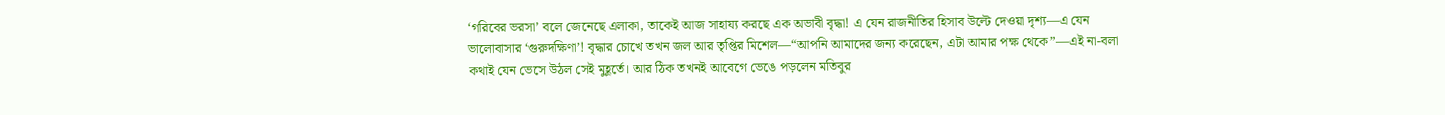‘গরিবের ভরসা’ বলে জেনেছে এলাকা, তাকেই আজ সাহায্য করছে এক অভাবী বৃদ্ধা! এ যেন রাজনীতির হিসাব উল্টে দেওয়া দৃশ্য—এ যেন ভালোবাসার ‘গুরুদক্ষিণা’! বৃদ্ধার চোখে তখন জল আর তৃপ্তির মিশেল—“আপনি আমাদের জন্য করেছেন, এটা আমার পক্ষ থেকে”—এই না-বলা কথাই যেন ভেসে উঠল সেই মুহূর্তে। আর ঠিক তখনই আবেগে ভেঙে পড়লেন মতিবুর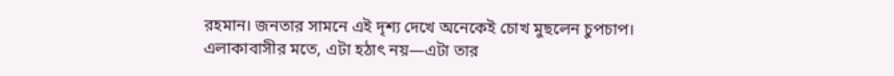রহমান। জনতার সামনে এই দৃশ্য দেখে অনেকেই চোখ মুছলেন চুপচাপ।
এলাকাবাসীর মতে, এটা হঠাৎ নয়—এটা তার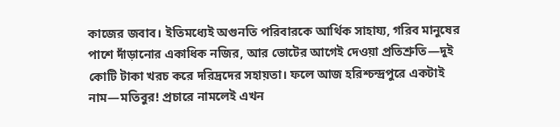কাজের জবাব। ইতিমধ্যেই অগুনতি পরিবারকে আর্থিক সাহায্য, গরিব মানুষের পাশে দাঁড়ানোর একাধিক নজির, আর ভোটের আগেই দেওয়া প্রতিশ্রুতি—দুই কোটি টাকা খরচ করে দরিদ্রদের সহায়তা। ফলে আজ হরিশ্চন্দ্রপুরে একটাই নাম—মতিবুর! প্রচারে নামলেই এখন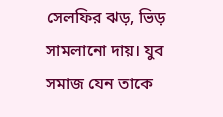সেলফির ঝড়, ভিড় সামলানো দায়। যুব সমাজ যেন তাকে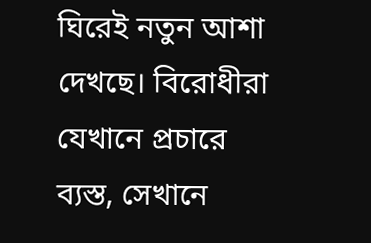ঘিরেই নতুন আশা দেখছে। বিরোধীরা যেখানে প্রচারে ব্যস্ত, সেখানে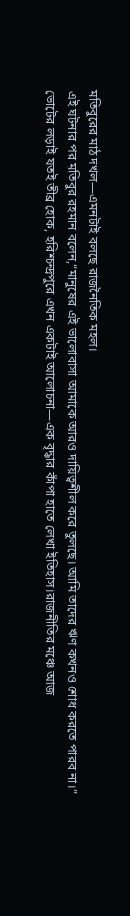মতিবুরের মাঠ দখল—এমনটাই বলছে রাজনৈতিক মহল।
এই ঘটনার পর মতিবুর রহমান বলেন,“মানুষের এই ভালোবাসা আমাকে আরও দায়িত্বশীল করে তুলছে। আমি তাদের ঋণ কখনও শোধ করতে পারব না।”
ভোটের লড়াই যতই তীব্র হোক, হরিশ্চন্দ্রপুরে এখন একটাই আলোচনা—এক বৃদ্ধার কাঁপা হাতে লেখা ইতিহাস।রাজনীতির মঞ্চে আজ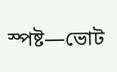স্পষ্ট—ভোট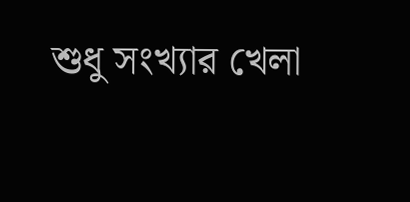শুধু সংখ্যার খেলা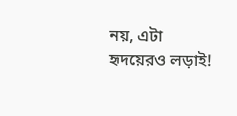নয়, এটা হৃদয়েরও লড়াই!